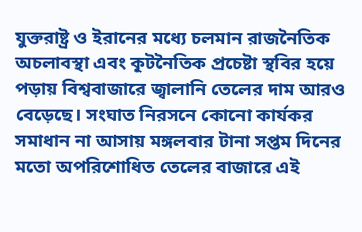যুক্তরাষ্ট্র ও ইরানের মধ্যে চলমান রাজনৈতিক অচলাবস্থা এবং কূটনৈতিক প্রচেষ্টা স্থবির হয়ে পড়ায় বিশ্ববাজারে জ্বালানি তেলের দাম আরও বেড়েছে। সংঘাত নিরসনে কোনো কার্যকর সমাধান না আসায় মঙ্গলবার টানা সপ্তম দিনের মতো অপরিশোধিত তেলের বাজারে এই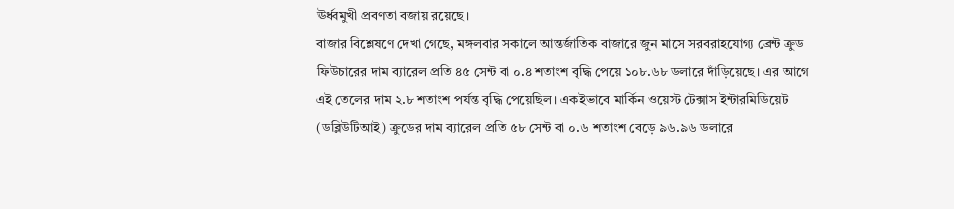ঊর্ধ্বমুখী প্রবণতা বজায় রয়েছে।
বাজার বিশ্লেষণে দেখা গেছে, মঙ্গলবার সকালে আন্তর্জাতিক বাজারে জুন মাসে সরবরাহযোগ্য ব্রেন্ট ক্রুড ফিউচারের দাম ব্যারেল প্রতি ৪৫ সেন্ট বা ০.৪ শতাংশ বৃদ্ধি পেয়ে ১০৮.৬৮ ডলারে দাঁড়িয়েছে। এর আগে এই তেলের দাম ২.৮ শতাংশ পর্যন্ত বৃদ্ধি পেয়েছিল। একইভাবে মার্কিন ওয়েস্ট টেক্সাস ইন্টারমিডিয়েট (ডব্লিউটিআই) ক্রুডের দাম ব্যারেল প্রতি ৫৮ সেন্ট বা ০.৬ শতাংশ বেড়ে ৯৬.৯৬ ডলারে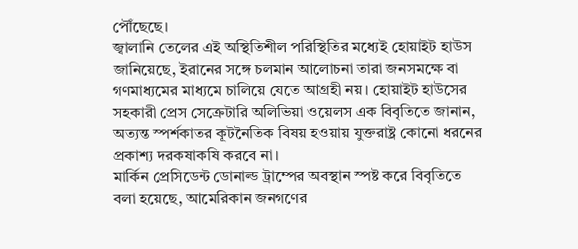পৌঁছেছে।
জ্বালানি তেলের এই অস্থিতিশীল পরিস্থিতির মধ্যেই হোয়াইট হাউস জানিয়েছে, ইরানের সঙ্গে চলমান আলোচনা তারা জনসমক্ষে বা গণমাধ্যমের মাধ্যমে চালিয়ে যেতে আগ্রহী নয়। হোয়াইট হাউসের সহকারী প্রেস সেক্রেটারি অলিভিয়া ওয়েলস এক বিবৃতিতে জানান, অত্যন্ত স্পর্শকাতর কূটনৈতিক বিষয় হওয়ায় যুক্তরাষ্ট্র কোনো ধরনের প্রকাশ্য দরকষাকষি করবে না।
মার্কিন প্রেসিডেন্ট ডোনাল্ড ট্রাম্পের অবস্থান স্পষ্ট করে বিবৃতিতে বলা হয়েছে, আমেরিকান জনগণের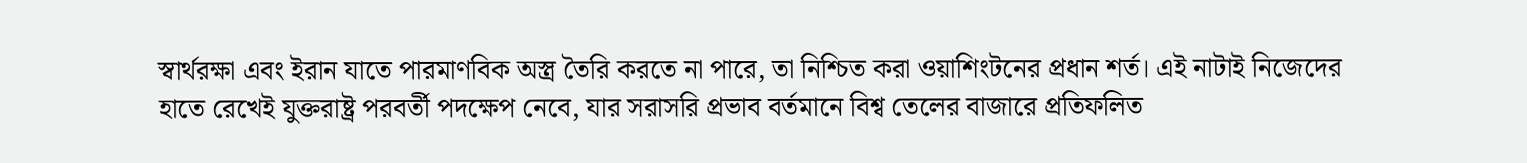স্বার্থরক্ষা এবং ইরান যাতে পারমাণবিক অস্ত্র তৈরি করতে না পারে, তা নিশ্চিত করা ওয়াশিংটনের প্রধান শর্ত। এই নাটাই নিজেদের হাতে রেখেই যুক্তরাষ্ট্র পরবর্তী পদক্ষেপ নেবে, যার সরাসরি প্রভাব বর্তমানে বিশ্ব তেলের বাজারে প্রতিফলিত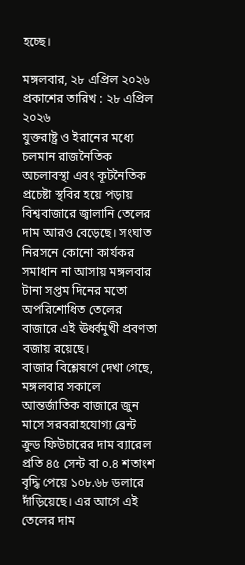হচ্ছে।

মঙ্গলবার, ২৮ এপ্রিল ২০২৬
প্রকাশের তারিখ : ২৮ এপ্রিল ২০২৬
যুক্তরাষ্ট্র ও ইরানের মধ্যে চলমান রাজনৈতিক অচলাবস্থা এবং কূটনৈতিক প্রচেষ্টা স্থবির হয়ে পড়ায় বিশ্ববাজারে জ্বালানি তেলের দাম আরও বেড়েছে। সংঘাত নিরসনে কোনো কার্যকর সমাধান না আসায় মঙ্গলবার টানা সপ্তম দিনের মতো অপরিশোধিত তেলের বাজারে এই ঊর্ধ্বমুখী প্রবণতা বজায় রয়েছে।
বাজার বিশ্লেষণে দেখা গেছে, মঙ্গলবার সকালে আন্তর্জাতিক বাজারে জুন মাসে সরবরাহযোগ্য ব্রেন্ট ক্রুড ফিউচারের দাম ব্যারেল প্রতি ৪৫ সেন্ট বা ০.৪ শতাংশ বৃদ্ধি পেয়ে ১০৮.৬৮ ডলারে দাঁড়িয়েছে। এর আগে এই তেলের দাম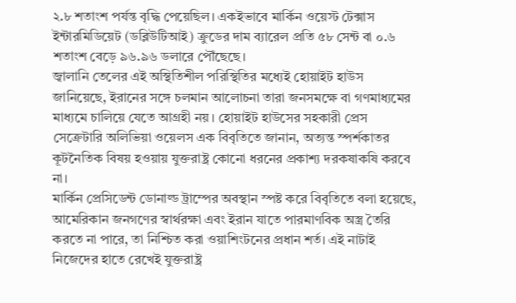২.৮ শতাংশ পর্যন্ত বৃদ্ধি পেয়েছিল। একইভাবে মার্কিন ওয়েস্ট টেক্সাস ইন্টারমিডিয়েট (ডব্লিউটিআই) ক্রুডের দাম ব্যারেল প্রতি ৫৮ সেন্ট বা ০.৬ শতাংশ বেড়ে ৯৬.৯৬ ডলারে পৌঁছেছে।
জ্বালানি তেলের এই অস্থিতিশীল পরিস্থিতির মধ্যেই হোয়াইট হাউস জানিয়েছে, ইরানের সঙ্গে চলমান আলোচনা তারা জনসমক্ষে বা গণমাধ্যমের মাধ্যমে চালিয়ে যেতে আগ্রহী নয়। হোয়াইট হাউসের সহকারী প্রেস সেক্রেটারি অলিভিয়া ওয়েলস এক বিবৃতিতে জানান, অত্যন্ত স্পর্শকাতর কূটনৈতিক বিষয় হওয়ায় যুক্তরাষ্ট্র কোনো ধরনের প্রকাশ্য দরকষাকষি করবে না।
মার্কিন প্রেসিডেন্ট ডোনাল্ড ট্রাম্পের অবস্থান স্পষ্ট করে বিবৃতিতে বলা হয়েছে, আমেরিকান জনগণের স্বার্থরক্ষা এবং ইরান যাতে পারমাণবিক অস্ত্র তৈরি করতে না পারে, তা নিশ্চিত করা ওয়াশিংটনের প্রধান শর্ত। এই নাটাই নিজেদের হাতে রেখেই যুক্তরাষ্ট্র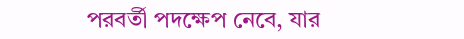পরবর্তী পদক্ষেপ নেবে, যার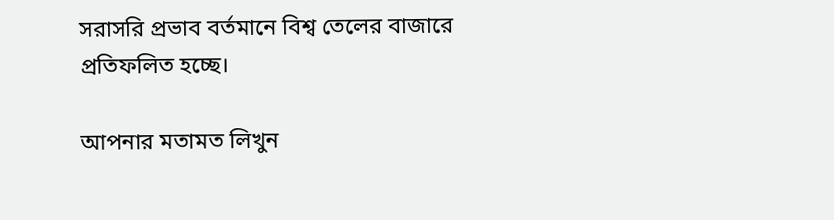সরাসরি প্রভাব বর্তমানে বিশ্ব তেলের বাজারে প্রতিফলিত হচ্ছে।

আপনার মতামত লিখুন